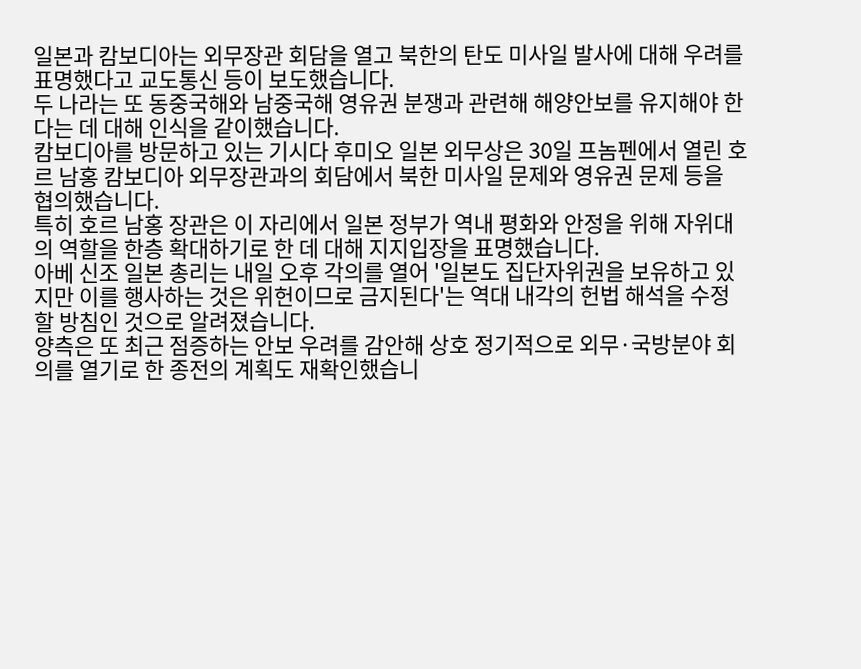일본과 캄보디아는 외무장관 회담을 열고 북한의 탄도 미사일 발사에 대해 우려를 표명했다고 교도통신 등이 보도했습니다.
두 나라는 또 동중국해와 남중국해 영유권 분쟁과 관련해 해양안보를 유지해야 한다는 데 대해 인식을 같이했습니다.
캄보디아를 방문하고 있는 기시다 후미오 일본 외무상은 30일 프놈펜에서 열린 호르 남홍 캄보디아 외무장관과의 회담에서 북한 미사일 문제와 영유권 문제 등을 협의했습니다.
특히 호르 남홍 장관은 이 자리에서 일본 정부가 역내 평화와 안정을 위해 자위대의 역할을 한층 확대하기로 한 데 대해 지지입장을 표명했습니다.
아베 신조 일본 총리는 내일 오후 각의를 열어 '일본도 집단자위권을 보유하고 있지만 이를 행사하는 것은 위헌이므로 금지된다'는 역대 내각의 헌법 해석을 수정할 방침인 것으로 알려졌습니다.
양측은 또 최근 점증하는 안보 우려를 감안해 상호 정기적으로 외무·국방분야 회의를 열기로 한 종전의 계획도 재확인했습니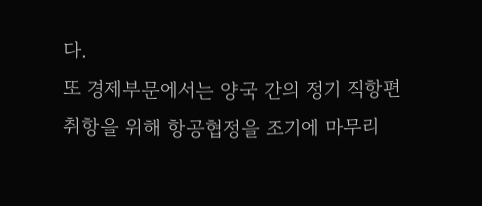다.
또 경제부문에서는 양국 간의 정기 직항편 취항을 위해 항공협정을 조기에 마무리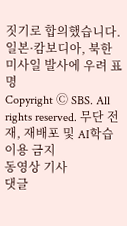짓기로 합의했습니다.
일본·캄보디아, 북한 미사일 발사에 우려 표명
Copyright Ⓒ SBS. All rights reserved. 무단 전재, 재배포 및 AI학습 이용 금지
동영상 기사
댓글